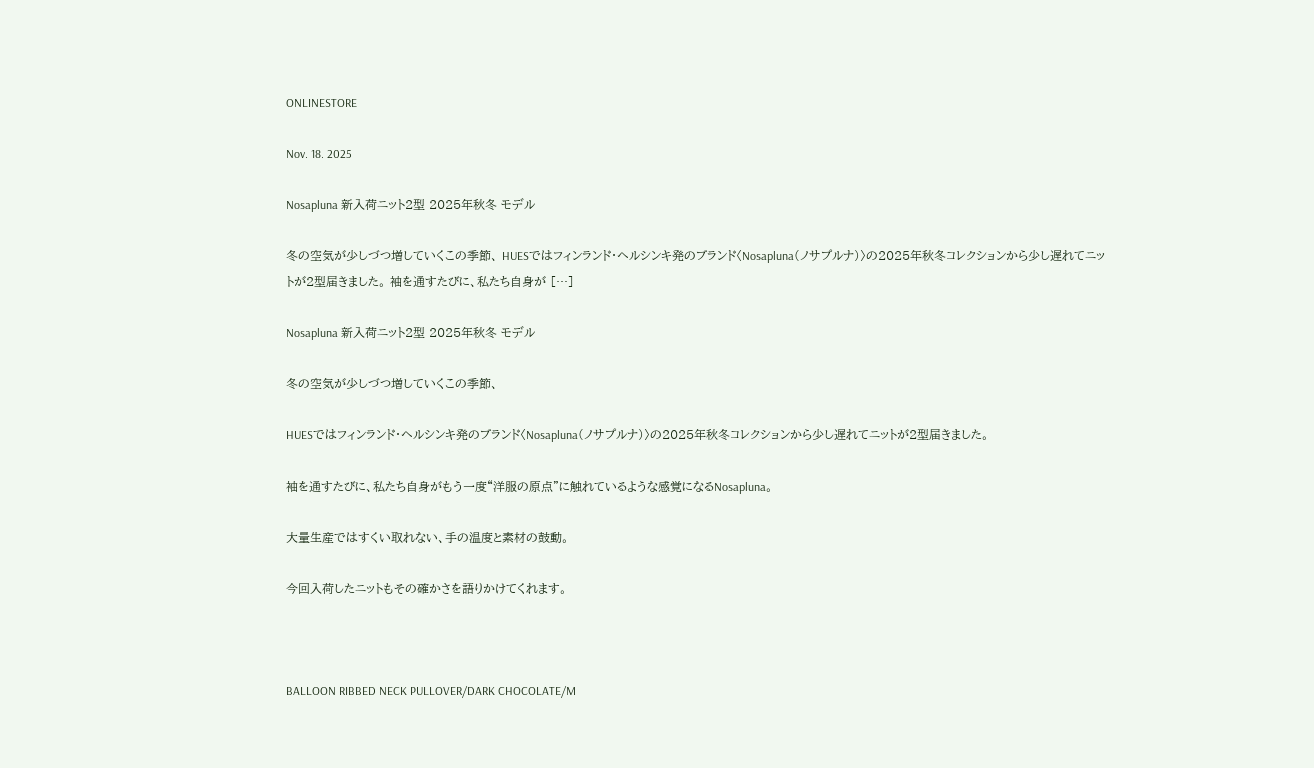ONLINESTORE

Nov. 18. 2025

Nosapluna 新入荷ニット2型 2025年秋冬 モデル

冬の空気が少しづつ増していくこの季節、 HUESではフィンランド・ヘルシンキ発のブランド〈Nosapluna(ノサプルナ)〉の2025年秋冬コレクションから少し遅れてニットが2型届きました。 袖を通すたびに、私たち自身が […]

Nosapluna 新入荷ニット2型 2025年秋冬 モデル

冬の空気が少しづつ増していくこの季節、

HUESではフィンランド・ヘルシンキ発のブランド〈Nosapluna(ノサプルナ)〉の2025年秋冬コレクションから少し遅れてニットが2型届きました。

袖を通すたびに、私たち自身がもう一度“洋服の原点”に触れているような感覚になるNosapluna。

大量生産ではすくい取れない、手の温度と素材の鼓動。

今回入荷したニットもその確かさを語りかけてくれます。



BALLOON RIBBED NECK PULLOVER/DARK CHOCOLATE/M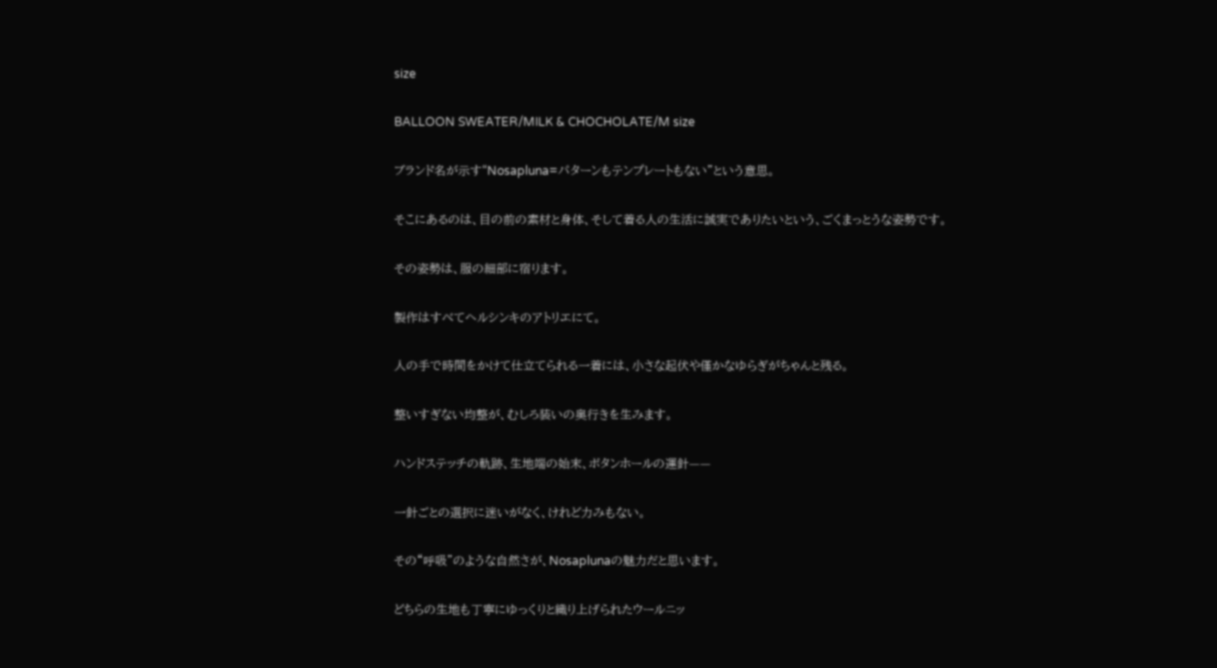size

BALLOON SWEATER/MILK & CHOCHOLATE/M size

ブランド名が示す“Nosapluna=パターンもテンプレートもない”という意思。

そこにあるのは、目の前の素材と身体、そして着る人の生活に誠実でありたいという、ごくまっとうな姿勢です。

その姿勢は、服の細部に宿ります。

製作はすべてヘルシンキのアトリエにて。

人の手で時間をかけて仕立てられる一着には、小さな起伏や僅かなゆらぎがちゃんと残る。

整いすぎない均整が、むしろ装いの奥行きを生みます。

ハンドステッチの軌跡、生地端の始末、ボタンホールの運針——

一針ごとの選択に迷いがなく、けれど力みもない。

その“呼吸”のような自然さが、Nosaplunaの魅力だと思います。

どちらの生地も丁寧にゆっくりと織り上げられたウールニッ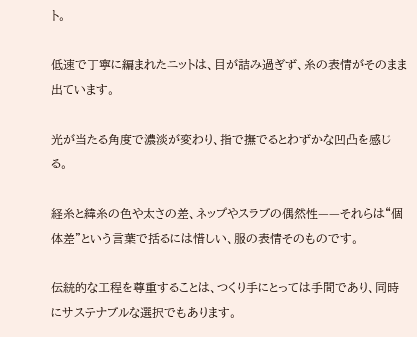ト。

低速で丁寧に編まれたニットは、目が詰み過ぎず、糸の表情がそのまま出ています。

光が当たる角度で濃淡が変わり、指で撫でるとわずかな凹凸を感じる。

経糸と緯糸の色や太さの差、ネップやスラブの偶然性——それらは“個体差”という言葉で括るには惜しい、服の表情そのものです。

伝統的な工程を尊重することは、つくり手にとっては手間であり、同時にサステナブルな選択でもあります。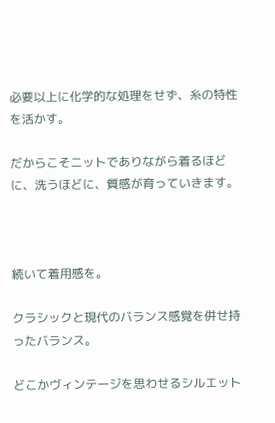必要以上に化学的な処理をせず、糸の特性を活かす。

だからこそニットでありながら着るほどに、洗うほどに、質感が育っていきます。



続いて着用感を。

クラシックと現代のバランス感覚を併せ持ったバランス。

どこかヴィンテージを思わせるシルエット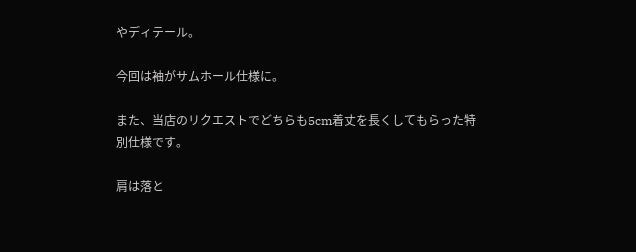やディテール。

今回は袖がサムホール仕様に。

また、当店のリクエストでどちらも5cm着丈を長くしてもらった特別仕様です。

肩は落と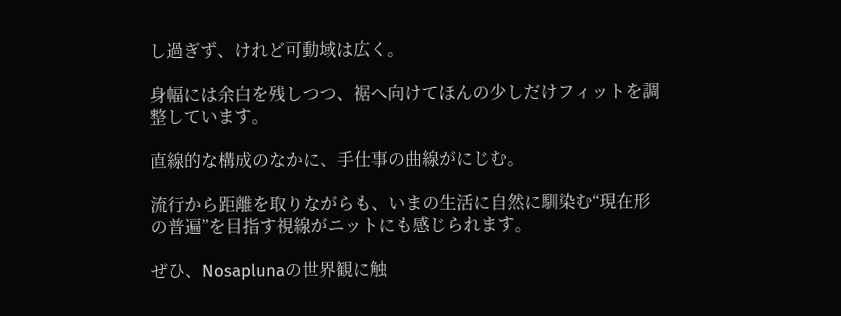し過ぎず、けれど可動域は広く。

身幅には余白を残しつつ、裾へ向けてほんの少しだけフィットを調整しています。

直線的な構成のなかに、手仕事の曲線がにじむ。

流行から距離を取りながらも、いまの生活に自然に馴染む“現在形の普遍”を目指す視線がニットにも感じられます。

ぜひ、Nosaplunaの世界観に触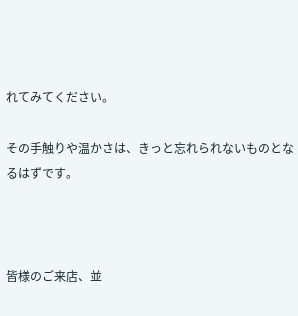れてみてください。

その手触りや温かさは、きっと忘れられないものとなるはずです。



皆様のご来店、並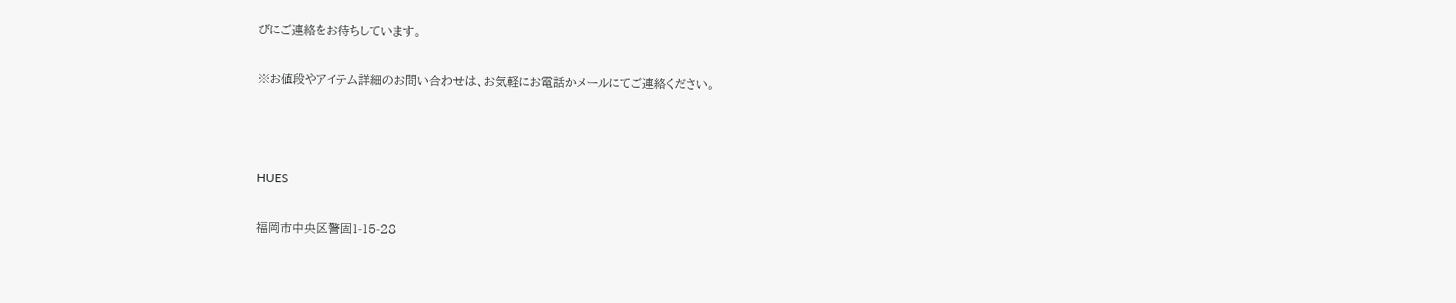びにご連絡をお待ちしています。

※お値段やアイテム詳細のお問い合わせは、お気軽にお電話かメールにてご連絡ください。



HUES

福岡市中央区警固1-15-28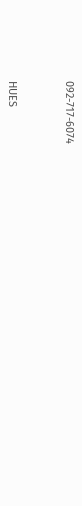092-717-6074



HUES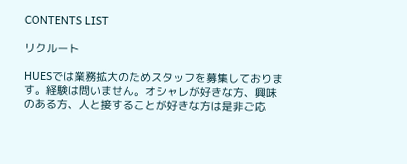CONTENTS LIST

リクルート

HUESでは業務拡大のためスタッフを募集しております。経験は問いません。オシャレが好きな方、興味のある方、人と接することが好きな方は是非ご応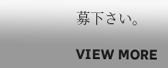募下さい。

VIEW MORE